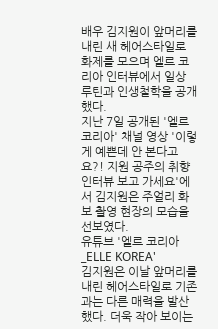배우 김지원이 앞머리를 내린 새 헤어스타일로 화제를 모으며 엘르 코리아 인터뷰에서 일상 루틴과 인생철학을 공개했다.
지난 7일 공개된 '엘르 코리아' 채널 영상 '이렇게 예쁜데 안 본다고요?! 지원 공주의 취향 인터뷰 보고 가세요'에서 김지원은 주얼리 화보 촬영 현장의 모습을 선보였다.
유튜브 '엘르 코리아_ELLE KOREA'
김지원은 이날 앞머리를 내린 헤어스타일로 기존과는 다른 매력을 발산했다. 더욱 작아 보이는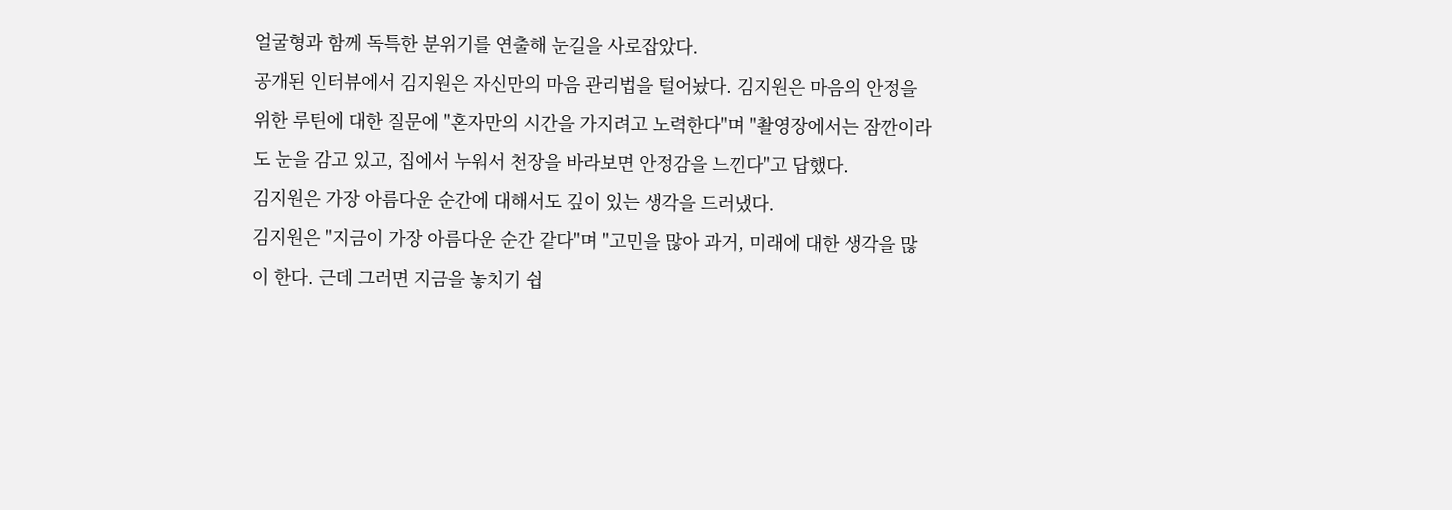얼굴형과 함께 독특한 분위기를 연출해 눈길을 사로잡았다.
공개된 인터뷰에서 김지원은 자신만의 마음 관리법을 털어놨다. 김지원은 마음의 안정을 위한 루틴에 대한 질문에 "혼자만의 시간을 가지려고 노력한다"며 "촬영장에서는 잠깐이라도 눈을 감고 있고, 집에서 누워서 천장을 바라보면 안정감을 느낀다"고 답했다.
김지원은 가장 아름다운 순간에 대해서도 깊이 있는 생각을 드러냈다.
김지원은 "지금이 가장 아름다운 순간 같다"며 "고민을 많아 과거, 미래에 대한 생각을 많이 한다. 근데 그러면 지금을 놓치기 쉽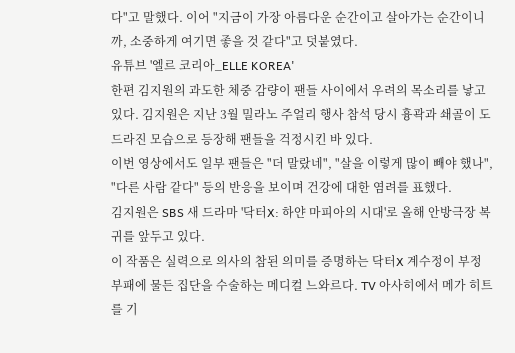다"고 말했다. 이어 "지금이 가장 아름다운 순간이고 살아가는 순간이니까, 소중하게 여기면 좋을 것 같다"고 덧붙였다.
유튜브 '엘르 코리아_ELLE KOREA'
한편 김지원의 과도한 체중 감량이 팬들 사이에서 우려의 목소리를 낳고 있다. 김지원은 지난 3월 밀라노 주얼리 행사 참석 당시 흉곽과 쇄골이 도드라진 모습으로 등장해 팬들을 걱정시킨 바 있다.
이번 영상에서도 일부 팬들은 "더 말랐네", "살을 이렇게 많이 빼야 했나", "다른 사람 같다" 등의 반응을 보이며 건강에 대한 염려를 표했다.
김지원은 SBS 새 드라마 '닥터X: 하얀 마피아의 시대'로 올해 안방극장 복귀를 앞두고 있다.
이 작품은 실력으로 의사의 참된 의미를 증명하는 닥터X 계수정이 부정부패에 물든 집단을 수술하는 메디컬 느와르다. TV 아사히에서 메가 히트를 기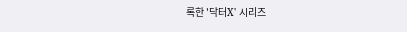록한 '닥터X' 시리즈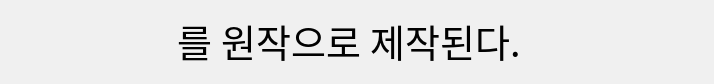를 원작으로 제작된다.